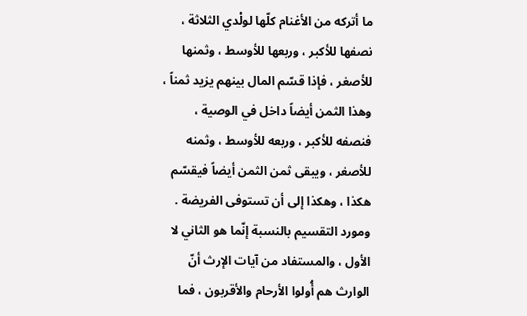ما أتركه من الأغنام كلّها لولْدي الثلاثة ، نصفها للأكبر ، وربعها للأوسط ، وثمنها للأصغر ، فإذا قسّم المال بينهم يزيد ثمناً ، وهذا الثمن أيضاً داخل في الوصية ، فنصفه للأكبر ، وربعه للأوسط ، وثمنه للأصغر ، ويبقى ثمن الثمن أيضاً فيقسّم هكذا ، وهكذا إلى أن تستوفى الفريضة .
ومورد التقسيم بالنسبة إنّما هو الثاني لا الأول ، والمستفاد من آيات الإرث أنّ الوارث هم أُولوا الأرحام والأقربون ، فما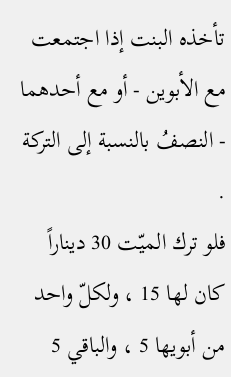تأخذه البنت إذا اجتمعت مع الأبوين - أو مع أحدهما - النصفُ بالنسبة إلى التركة .
فلو ترك الميّت 30 ديناراً كان لها 15 ، ولكلّ واحد من أبويها 5 ، والباقي 5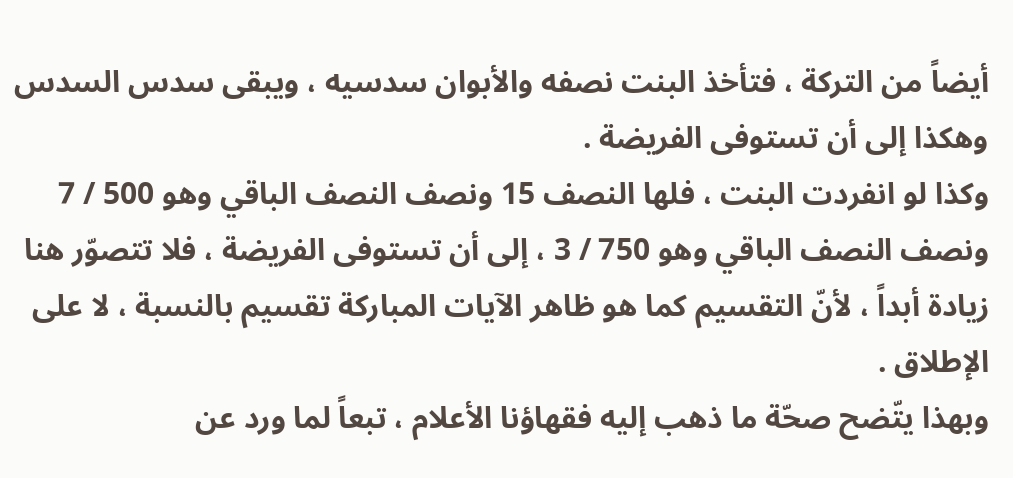أيضاً من التركة ، فتأخذ البنت نصفه والأبوان سدسيه ، ويبقى سدس السدس وهكذا إلى أن تستوفى الفريضة .
وكذا لو انفردت البنت ، فلها النصف 15 ونصف النصف الباقي وهو 500 / 7 ونصف النصف الباقي وهو 750 / 3 ، إلى أن تستوفى الفريضة ، فلا تتصوّر هنا زيادة أبداً ، لأنّ التقسيم كما هو ظاهر الآيات المباركة تقسيم بالنسبة ، لا على الإطلاق .
وبهذا يتّضح صحّة ما ذهب إليه فقهاؤنا الأعلام ، تبعاً لما ورد عن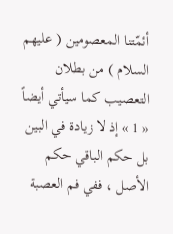أئمّتنا المعصومين ( عليهم السلام ) من بطلان التعصيب كما سيأتي أيضاً « 1 » إذ لا زيادة في البين بل حكم الباقي حكم الأصل ، ففي فم العصبة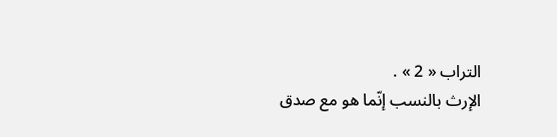التراب « 2 » .
الإرث بالنسب إنّما هو مع صدق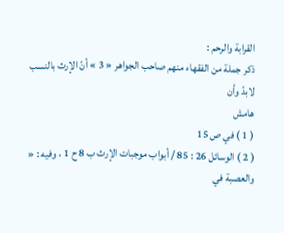القرابة والرحم :
ذكر جملة من الفقهاء منهم صاحب الجواهر « 3 » أنّ الإرث بالنسب لابدّ وأن
هامش
( 1 ) في ص 15
( 2 ) الوسائل 26 : 85 / أبواب موجبات الإرث ب 8 ح 1 ، وفيه : « والعصبة في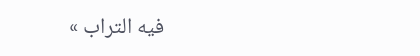فيه التراب »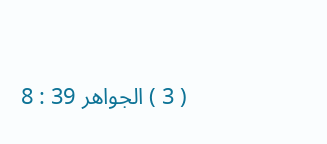( 3 ) الجواهر 39 : 8